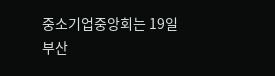중소기업중앙회는 19일 부산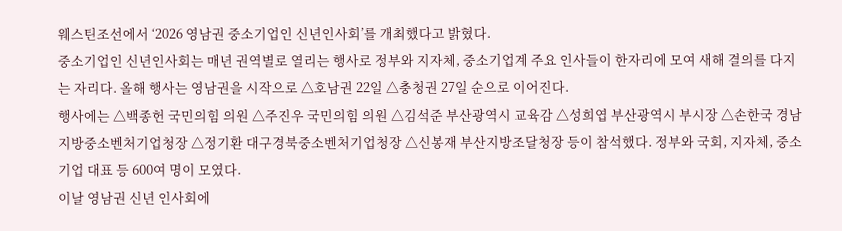웨스틴조선에서 ‘2026 영남권 중소기업인 신년인사회’를 개최했다고 밝혔다.
중소기업인 신년인사회는 매년 권역별로 열리는 행사로 정부와 지자체, 중소기업계 주요 인사들이 한자리에 모여 새해 결의를 다지는 자리다. 올해 행사는 영남권을 시작으로 △호남권 22일 △충청권 27일 순으로 이어진다.
행사에는 △백종헌 국민의힘 의원 △주진우 국민의힘 의원 △김석준 부산광역시 교육감 △성희엽 부산광역시 부시장 △손한국 경남지방중소벤처기업청장 △정기환 대구경북중소벤처기업청장 △신봉재 부산지방조달청장 등이 참석했다. 정부와 국회, 지자체, 중소기업 대표 등 600여 명이 모였다.
이날 영남권 신년 인사회에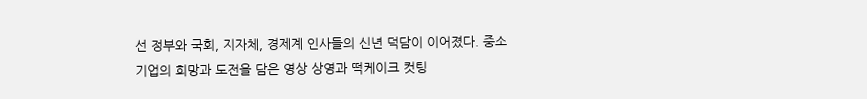선 정부와 국회, 지자체, 경제계 인사들의 신년 덕담이 이어졌다. 중소기업의 희망과 도전을 담은 영상 상영과 떡케이크 컷팅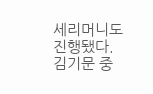세리머니도 진행됐다.
김기문 중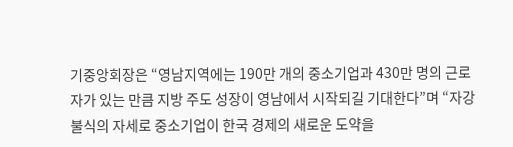기중앙회장은 “영남지역에는 190만 개의 중소기업과 430만 명의 근로자가 있는 만큼 지방 주도 성장이 영남에서 시작되길 기대한다”며 “자강불식의 자세로 중소기업이 한국 경제의 새로운 도약을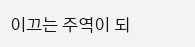이끄는 주역이 되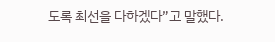도록 최선을 다하겠다”고 말했다.